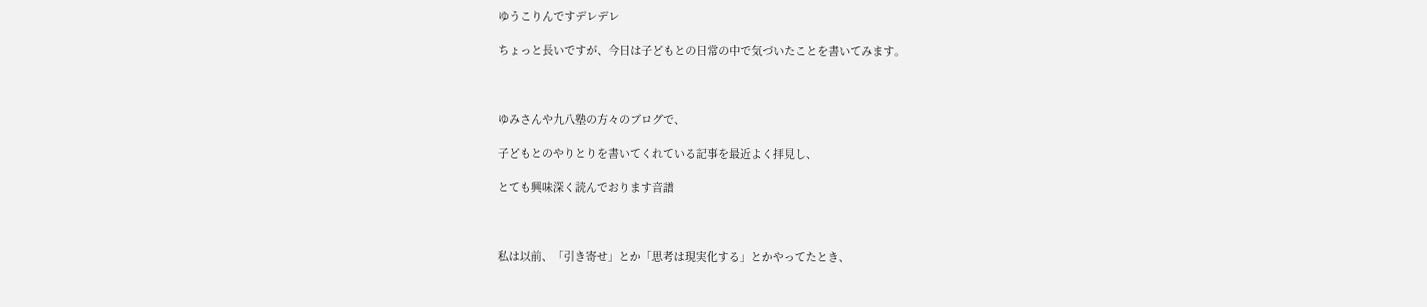ゆうこりんですデレデレ

ちょっと長いですが、今日は子どもとの日常の中で気づいたことを書いてみます。



ゆみさんや九八塾の方々のブログで、

子どもとのやりとりを書いてくれている記事を最近よく拝見し、

とても興味深く読んでおります音譜



私は以前、「引き寄せ」とか「思考は現実化する」とかやってたとき、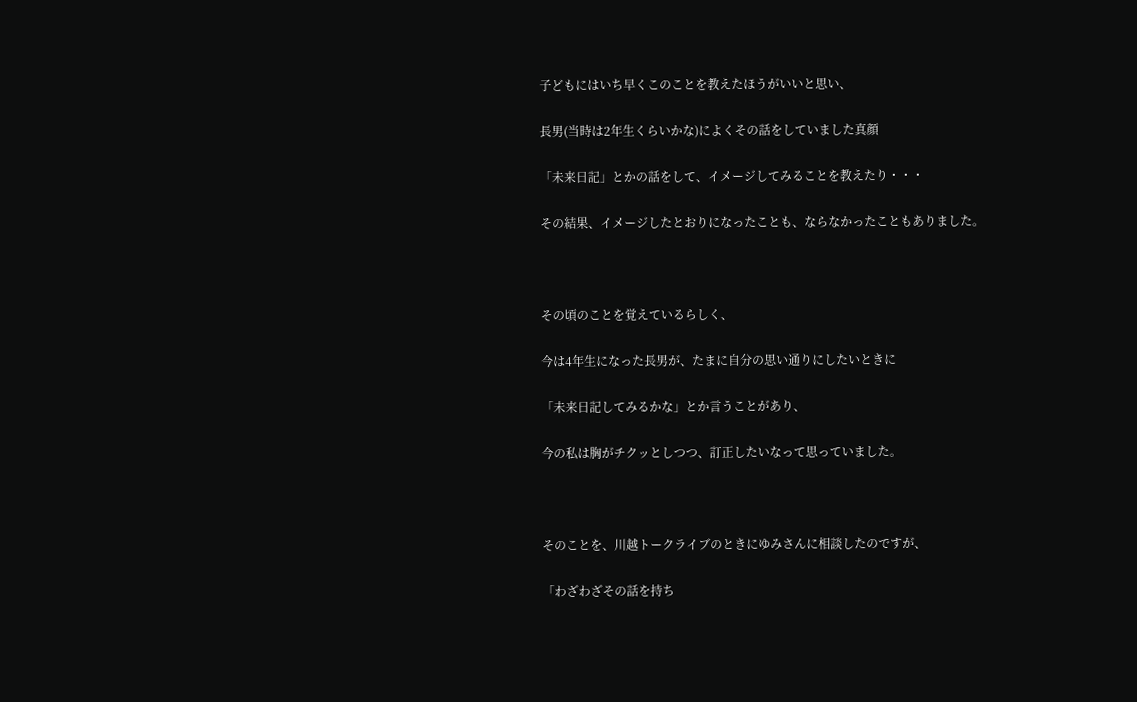子どもにはいち早くこのことを教えたほうがいいと思い、

長男(当時は2年生くらいかな)によくその話をしていました真顔

「未来日記」とかの話をして、イメージしてみることを教えたり・・・

その結果、イメージしたとおりになったことも、ならなかったこともありました。



その頃のことを覚えているらしく、

今は4年生になった長男が、たまに自分の思い通りにしたいときに

「未来日記してみるかな」とか言うことがあり、

今の私は胸がチクッとしつつ、訂正したいなって思っていました。



そのことを、川越トークライブのときにゆみさんに相談したのですが、

「わざわざその話を持ち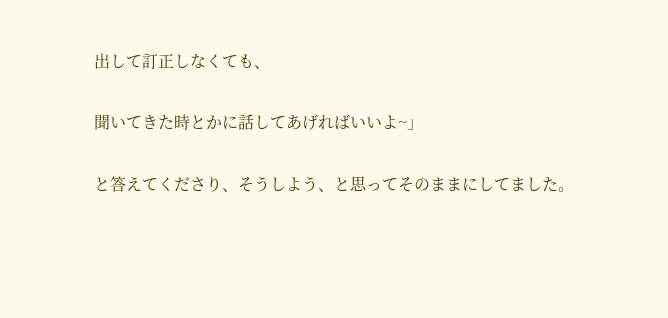出して訂正しなくても、

聞いてきた時とかに話してあげればいいよ~」

と答えてくださり、そうしよう、と思ってそのままにしてました。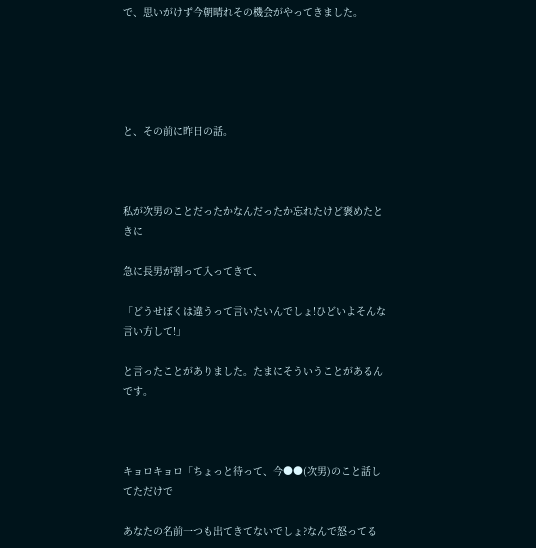で、思いがけず今朝晴れその機会がやってきました。





と、その前に昨日の話。



私が次男のことだったかなんだったか忘れたけど褒めたときに

急に長男が割って入ってきて、

「どうせぼくは違うって言いたいんでしょ!ひどいよそんな言い方して!」

と言ったことがありました。たまにそういうことがあるんです。



キョロキョロ「ちょっと待って、今●●(次男)のこと話してただけで

あなたの名前一つも出てきてないでしょ?なんで怒ってる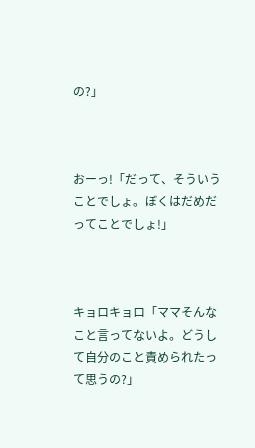の?」



おーっ!「だって、そういうことでしょ。ぼくはだめだってことでしょ!」



キョロキョロ「ママそんなこと言ってないよ。どうして自分のこと責められたって思うの?」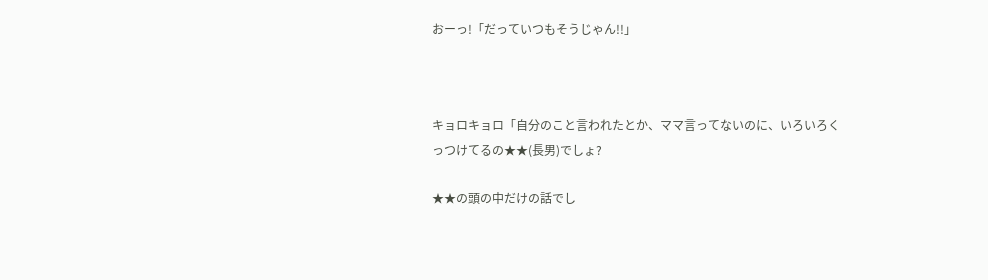おーっ!「だっていつもそうじゃん!!」



キョロキョロ「自分のこと言われたとか、ママ言ってないのに、いろいろくっつけてるの★★(長男)でしょ?

★★の頭の中だけの話でし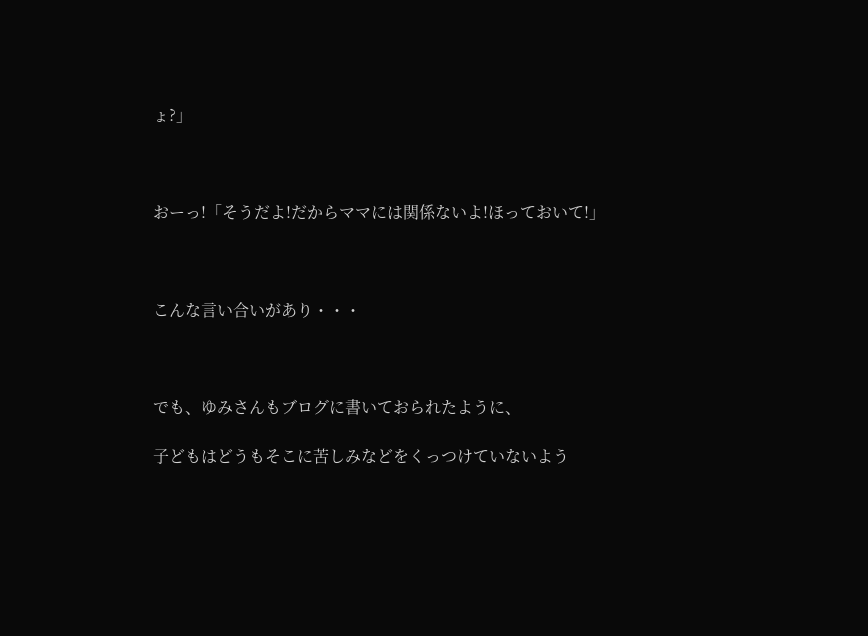ょ?」



おーっ!「そうだよ!だからママには関係ないよ!ほっておいて!」



こんな言い合いがあり・・・



でも、ゆみさんもブログに書いておられたように、

子どもはどうもそこに苦しみなどをくっつけていないよう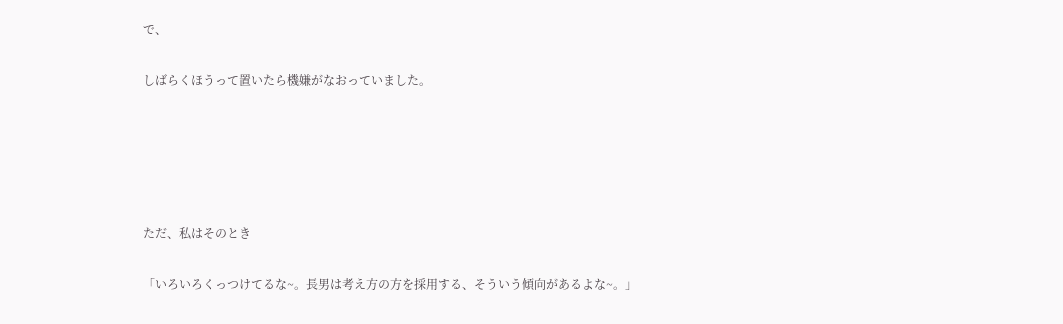で、

しばらくほうって置いたら機嫌がなおっていました。





ただ、私はそのとき

「いろいろくっつけてるな~。長男は考え方の方を採用する、そういう傾向があるよな~。」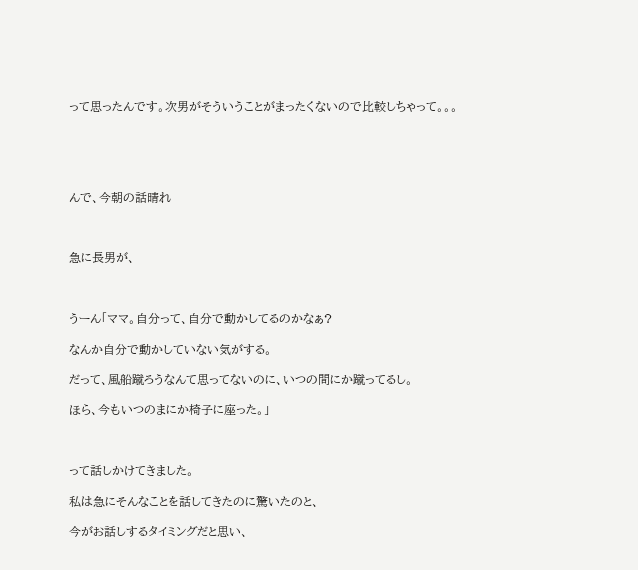って思ったんです。次男がそういうことがまったくないので比較しちゃって。。。





んで、今朝の話晴れ



急に長男が、



うーん「ママ。自分って、自分で動かしてるのかなぁ?

なんか自分で動かしていない気がする。

だって、風船蹴ろうなんて思ってないのに、いつの間にか蹴ってるし。

ほら、今もいつのまにか椅子に座った。」



って話しかけてきました。

私は急にそんなことを話してきたのに驚いたのと、

今がお話しするタイミングだと思い、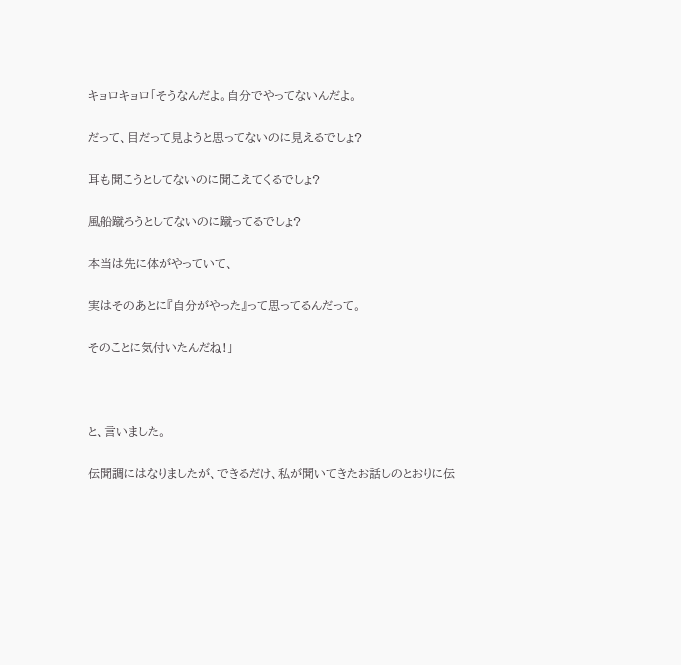キョロキョロ「そうなんだよ。自分でやってないんだよ。

だって、目だって見ようと思ってないのに見えるでしょ?

耳も聞こうとしてないのに聞こえてくるでしょ?

風船蹴ろうとしてないのに蹴ってるでしょ?

本当は先に体がやっていて、

実はそのあとに『自分がやった』って思ってるんだって。

そのことに気付いたんだね!」



と、言いました。

伝聞調にはなりましたが、できるだけ、私が聞いてきたお話しのとおりに伝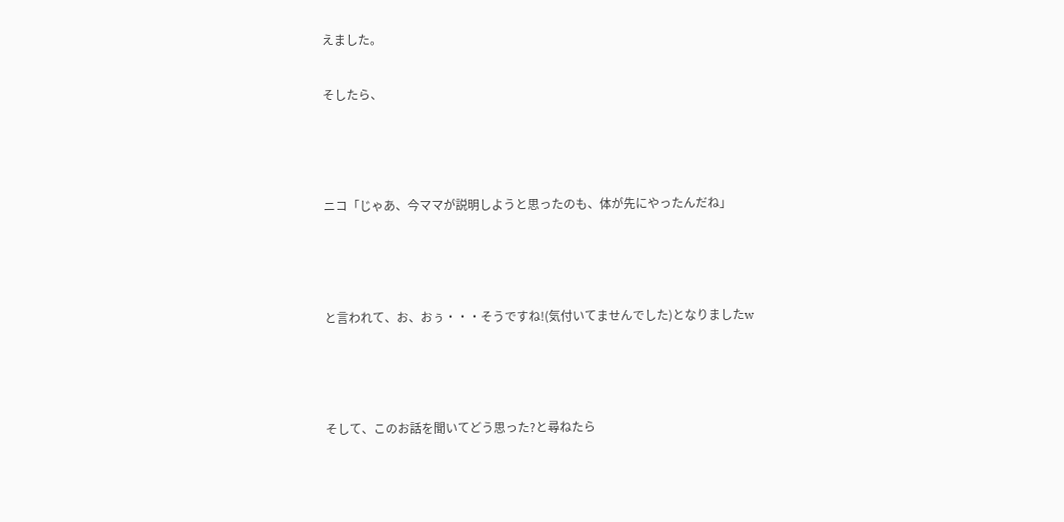えました。

そしたら、



ニコ「じゃあ、今ママが説明しようと思ったのも、体が先にやったんだね」



と言われて、お、おぅ・・・そうですね!(気付いてませんでした)となりましたw



そして、このお話を聞いてどう思った?と尋ねたら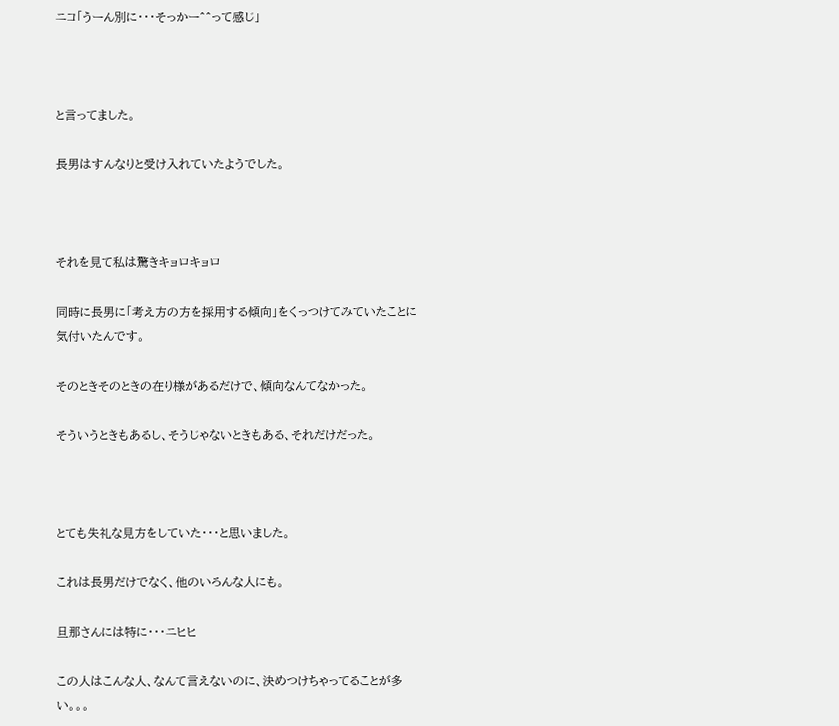ニコ「うーん別に・・・そっかー^^って感じ」



と言ってました。

長男はすんなりと受け入れていたようでした。



それを見て私は驚きキョロキョロ

同時に長男に「考え方の方を採用する傾向」をくっつけてみていたことに気付いたんです。

そのときそのときの在り様があるだけで、傾向なんてなかった。

そういうときもあるし、そうじゃないときもある、それだけだった。



とても失礼な見方をしていた・・・と思いました。

これは長男だけでなく、他のいろんな人にも。

旦那さんには特に・・・ニヒヒ

この人はこんな人、なんて言えないのに、決めつけちゃってることが多い。。。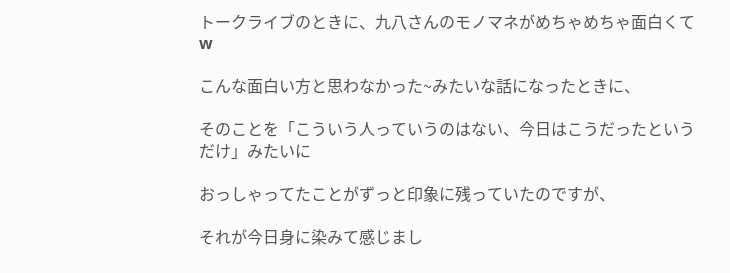トークライブのときに、九八さんのモノマネがめちゃめちゃ面白くてw

こんな面白い方と思わなかった~みたいな話になったときに、

そのことを「こういう人っていうのはない、今日はこうだったというだけ」みたいに

おっしゃってたことがずっと印象に残っていたのですが、

それが今日身に染みて感じまし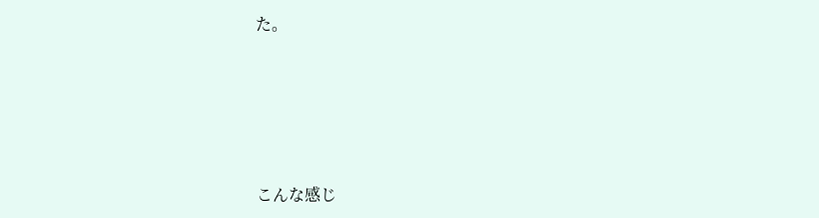た。





こんな感じ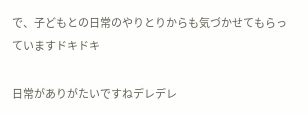で、子どもとの日常のやりとりからも気づかせてもらっていますドキドキ

日常がありがたいですねデレデレ